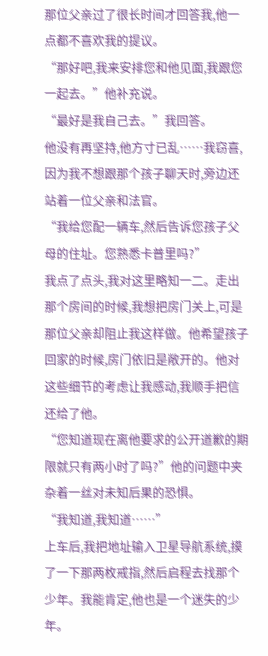那位父亲过了很长时间才回答我,他一点都不喜欢我的提议。
“那好吧,我来安排您和他见面,我跟您一起去。”他补充说。
“最好是我自己去。”我回答。
他没有再坚持,他方寸已乱……我窃喜,因为我不想跟那个孩子聊天时,旁边还站着一位父亲和法官。
“我给您配一辆车,然后告诉您孩子父母的住址。您熟悉卡普里吗?”
我点了点头,我对这里略知一二。走出那个房间的时候,我想把房门关上,可是那位父亲却阻止我这样做。他希望孩子回家的时候,房门依旧是敞开的。他对这些细节的考虑让我感动,我顺手把信还给了他。
“您知道现在离他要求的公开道歉的期限就只有两小时了吗?”他的问题中夹杂着一丝对未知后果的恐惧。
“我知道,我知道……”
上车后,我把地址输入卫星导航系统,摸了一下那两枚戒指,然后启程去找那个少年。我能肯定,他也是一个迷失的少年。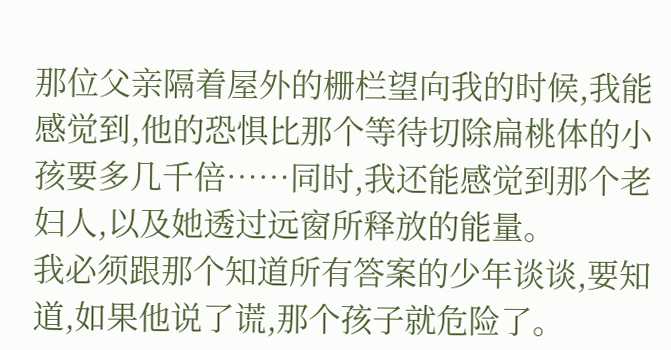那位父亲隔着屋外的栅栏望向我的时候,我能感觉到,他的恐惧比那个等待切除扁桃体的小孩要多几千倍……同时,我还能感觉到那个老妇人,以及她透过远窗所释放的能量。
我必须跟那个知道所有答案的少年谈谈,要知道,如果他说了谎,那个孩子就危险了。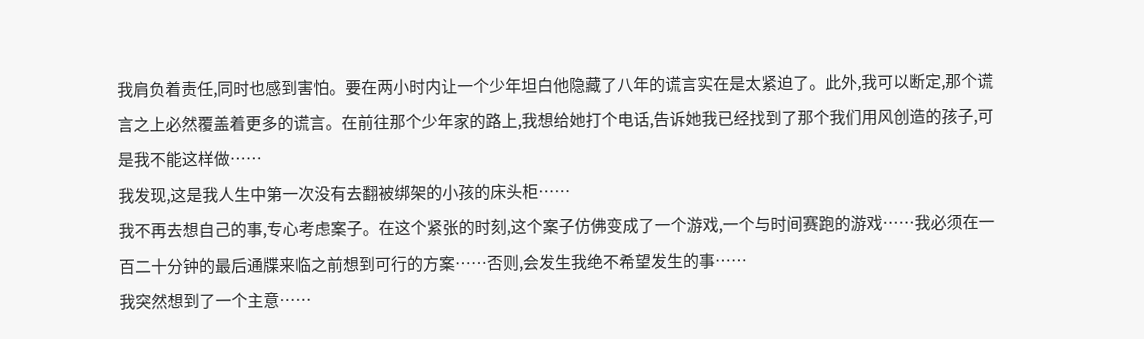我肩负着责任,同时也感到害怕。要在两小时内让一个少年坦白他隐藏了八年的谎言实在是太紧迫了。此外,我可以断定,那个谎言之上必然覆盖着更多的谎言。在前往那个少年家的路上,我想给她打个电话,告诉她我已经找到了那个我们用风创造的孩子,可是我不能这样做……
我发现,这是我人生中第一次没有去翻被绑架的小孩的床头柜……
我不再去想自己的事,专心考虑案子。在这个紧张的时刻,这个案子仿佛变成了一个游戏,一个与时间赛跑的游戏……我必须在一百二十分钟的最后通牒来临之前想到可行的方案……否则,会发生我绝不希望发生的事……
我突然想到了一个主意……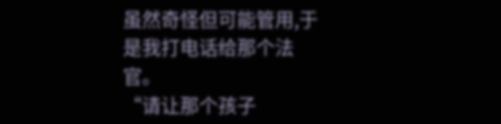虽然奇怪但可能管用,于是我打电话给那个法官。
“请让那个孩子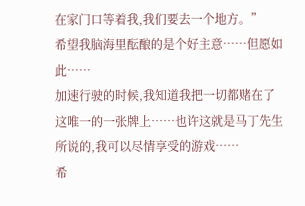在家门口等着我,我们要去一个地方。”
希望我脑海里酝酿的是个好主意……但愿如此……
加速行驶的时候,我知道我把一切都赌在了这唯一的一张牌上……也许这就是马丁先生所说的,我可以尽情享受的游戏……
希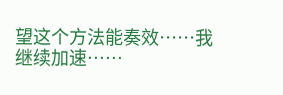望这个方法能奏效……我继续加速……